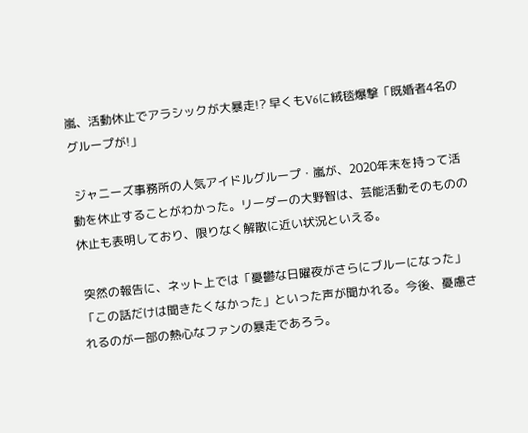嵐、活動休止でアラシックが大暴走!? 早くもV6に絨毯爆撃「既婚者4名のグループが!」

 ジャニーズ事務所の人気アイドルグループ・嵐が、2020年末を持って活動を休止することがわかった。リーダーの大野智は、芸能活動そのものの休止も表明しており、限りなく解散に近い状況といえる。

 突然の報告に、ネット上では「憂鬱な日曜夜がさらにブルーになった」「この話だけは聞きたくなかった」といった声が聞かれる。今後、憂慮されるのが一部の熱心なファンの暴走であろう。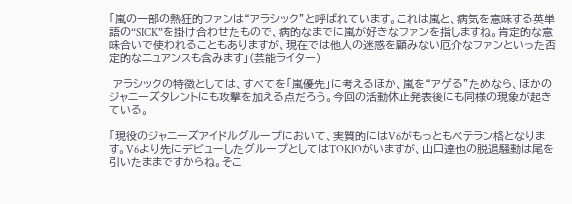「嵐の一部の熱狂的ファンは“アラシック”と呼ばれています。これは嵐と、病気を意味する英単語の“SICK”を掛け合わせたもので、病的なまでに嵐が好きなファンを指しますね。肯定的な意味合いで使われることもありますが、現在では他人の迷惑を顧みない厄介なファンといった否定的なニュアンスも含みます」(芸能ライター)

 アラシックの特徴としては、すべてを「嵐優先」に考えるほか、嵐を“アゲる”ためなら、ほかのジャニーズタレントにも攻撃を加える点だろう。今回の活動休止発表後にも同様の現象が起きている。

「現役のジャニーズアイドルグループにおいて、実質的にはV6がもっともベテラン格となります。V6より先にデビューしたグループとしてはTOKIOがいますが、山口達也の脱退騒動は尾を引いたままですからね。そこ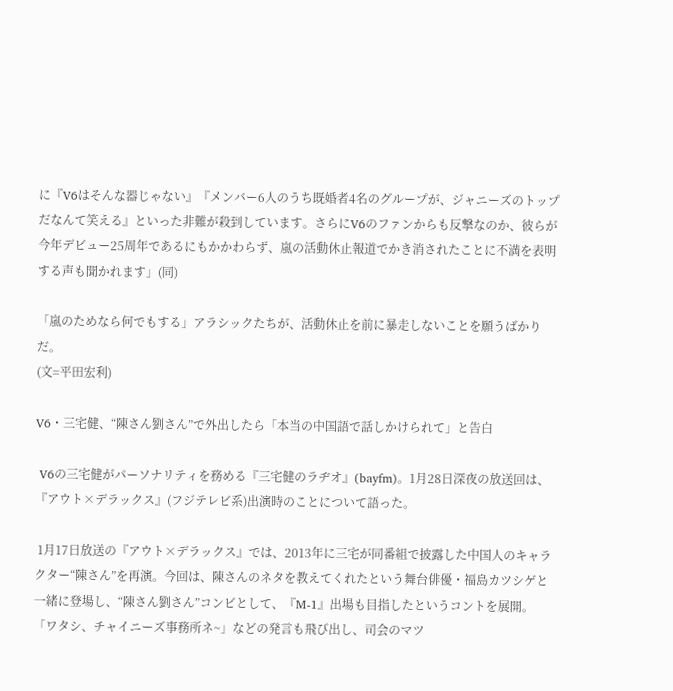に『V6はそんな器じゃない』『メンバー6人のうち既婚者4名のグループが、ジャニーズのトップだなんて笑える』といった非難が殺到しています。さらにV6のファンからも反撃なのか、彼らが今年デビュー25周年であるにもかかわらず、嵐の活動休止報道でかき消されたことに不満を表明する声も聞かれます」(同)

「嵐のためなら何でもする」アラシックたちが、活動休止を前に暴走しないことを願うばかりだ。
(文=平田宏利)

V6・三宅健、“陳さん劉さん”で外出したら「本当の中国語で話しかけられて」と告白

 V6の三宅健がパーソナリティを務める『三宅健のラヂオ』(bayfm)。1月28日深夜の放送回は、『アウト×デラックス』(フジテレビ系)出演時のことについて語った。

 1月17日放送の『アウト×デラックス』では、2013年に三宅が同番組で披露した中国人のキャラクター“陳さん”を再演。今回は、陳さんのネタを教えてくれたという舞台俳優・福島カツシゲと一緒に登場し、“陳さん劉さん”コンビとして、『M-1』出場も目指したというコントを展開。「ワタシ、チャイニーズ事務所ネ~」などの発言も飛び出し、司会のマツ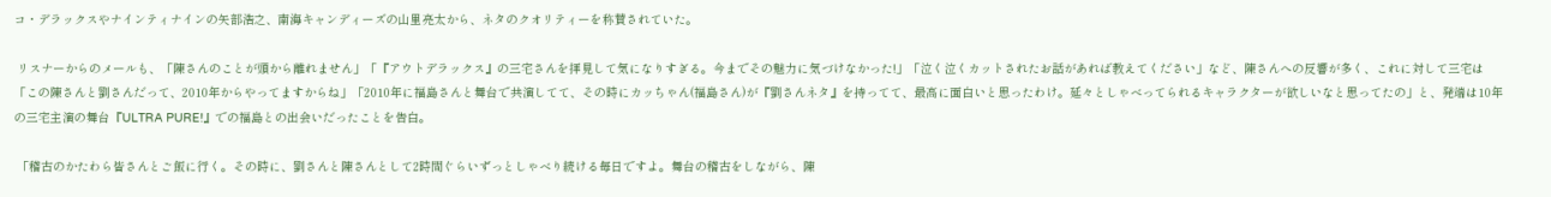コ・デラックスやナインティナインの矢部浩之、南海キャンディーズの山里亮太から、ネタのクオリティーを称賛されていた。

 リスナーからのメールも、「陳さんのことが頭から離れません」「『アウトデラックス』の三宅さんを拝見して気になりすぎる。今までその魅力に気づけなかった!」「泣く泣くカットされたお話があれば教えてください」など、陳さんへの反響が多く、これに対して三宅は「この陳さんと劉さんだって、2010年からやってますからね」「2010年に福島さんと舞台で共演してて、その時にカッちゃん(福島さん)が『劉さんネタ』を持ってて、最高に面白いと思ったわけ。延々としゃべってられるキャラクターが欲しいなと思ってたの」と、発端は10年の三宅主演の舞台『ULTRA PURE!』での福島との出会いだったことを告白。

 「稽古のかたわら皆さんとご飯に行く。その時に、劉さんと陳さんとして2時間ぐらいずっとしゃべり続ける毎日ですよ。舞台の稽古をしながら、陳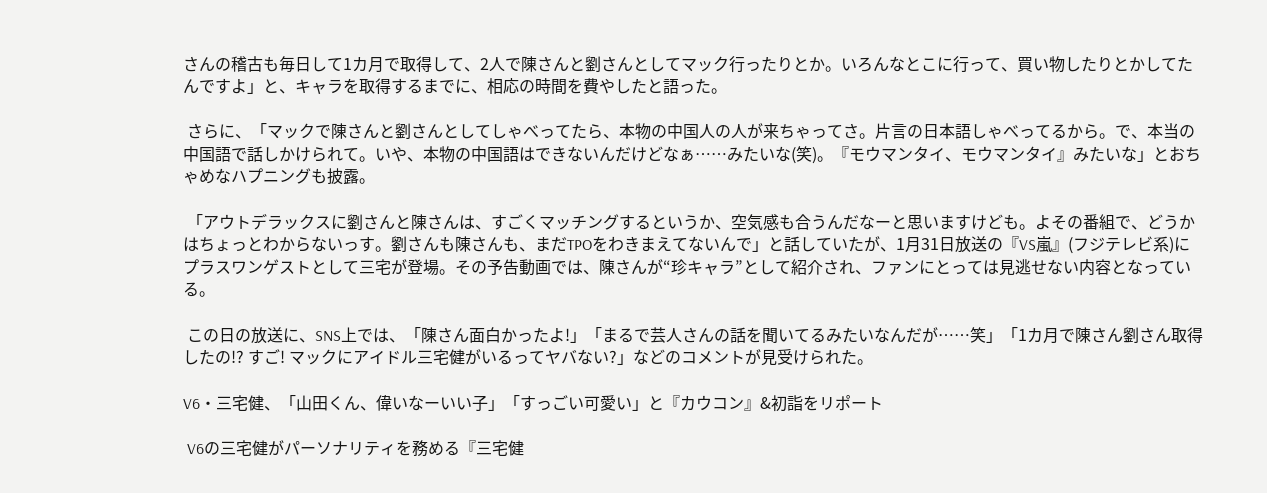さんの稽古も毎日して1カ月で取得して、2人で陳さんと劉さんとしてマック行ったりとか。いろんなとこに行って、買い物したりとかしてたんですよ」と、キャラを取得するまでに、相応の時間を費やしたと語った。

 さらに、「マックで陳さんと劉さんとしてしゃべってたら、本物の中国人の人が来ちゃってさ。片言の日本語しゃべってるから。で、本当の中国語で話しかけられて。いや、本物の中国語はできないんだけどなぁ……みたいな(笑)。『モウマンタイ、モウマンタイ』みたいな」とおちゃめなハプニングも披露。

 「アウトデラックスに劉さんと陳さんは、すごくマッチングするというか、空気感も合うんだなーと思いますけども。よその番組で、どうかはちょっとわからないっす。劉さんも陳さんも、まだTPOをわきまえてないんで」と話していたが、1月31日放送の『VS嵐』(フジテレビ系)にプラスワンゲストとして三宅が登場。その予告動画では、陳さんが“珍キャラ”として紹介され、ファンにとっては見逃せない内容となっている。

 この日の放送に、SNS上では、「陳さん面白かったよ!」「まるで芸人さんの話を聞いてるみたいなんだが……笑」「1カ月で陳さん劉さん取得したの!? すご! マックにアイドル三宅健がいるってヤバない?」などのコメントが見受けられた。

V6・三宅健、「山田くん、偉いなーいい子」「すっごい可愛い」と『カウコン』&初詣をリポート

 V6の三宅健がパーソナリティを務める『三宅健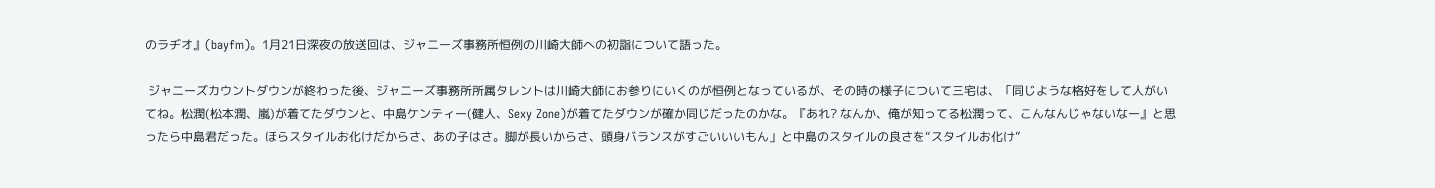のラヂオ』(bayfm)。1月21日深夜の放送回は、ジャニーズ事務所恒例の川崎大師への初詣について語った。

 ジャニーズカウントダウンが終わった後、ジャニーズ事務所所属タレントは川崎大師にお参りにいくのが恒例となっているが、その時の様子について三宅は、「同じような格好をして人がいてね。松潤(松本潤、嵐)が着てたダウンと、中島ケンティー(健人、Sexy Zone)が着てたダウンが確か同じだったのかな。『あれ? なんか、俺が知ってる松潤って、こんなんじゃないなー』と思ったら中島君だった。ほらスタイルお化けだからさ、あの子はさ。脚が長いからさ、頭身バランスがすごいいいもん」と中島のスタイルの良さを“スタイルお化け”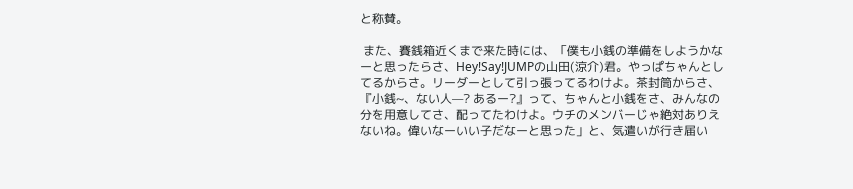と称賛。

 また、賽銭箱近くまで来た時には、「僕も小銭の準備をしようかなーと思ったらさ、Hey!Say!JUMPの山田(涼介)君。やっぱちゃんとしてるからさ。リーダーとして引っ張ってるわけよ。茶封筒からさ、『小銭~、ない人—? あるー?』って、ちゃんと小銭をさ、みんなの分を用意してさ、配ってたわけよ。ウチのメンバーじゃ絶対ありえないね。偉いなーいい子だなーと思った」と、気遣いが行き届い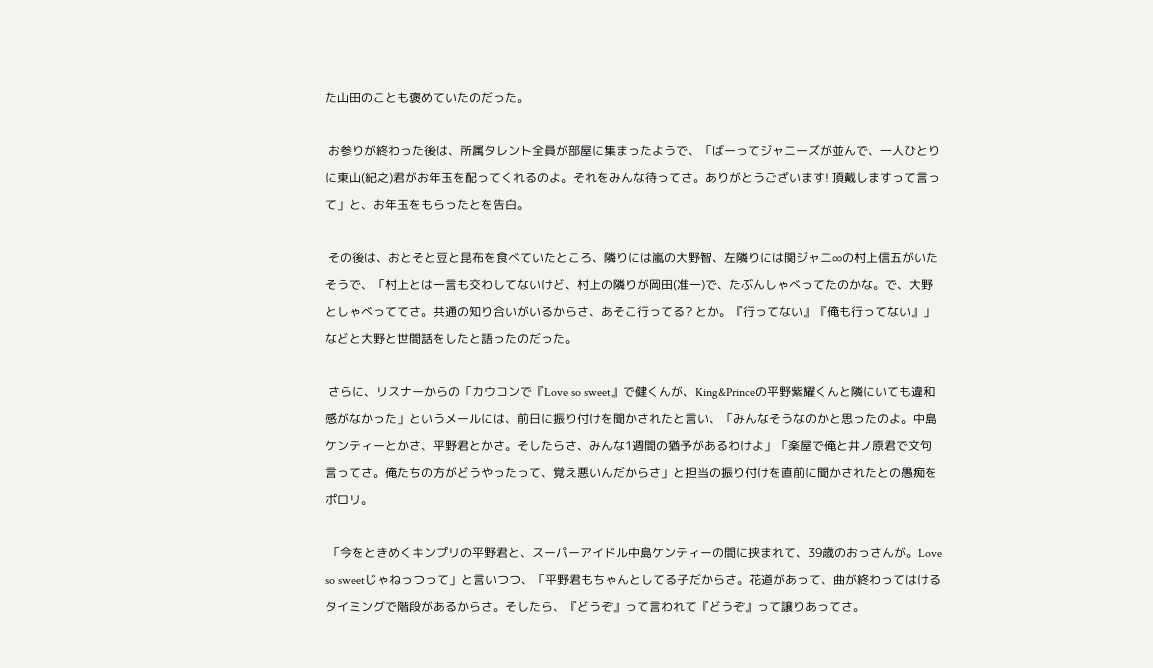た山田のことも褒めていたのだった。

 お参りが終わった後は、所属タレント全員が部屋に集まったようで、「ばーってジャニーズが並んで、一人ひとりに東山(紀之)君がお年玉を配ってくれるのよ。それをみんな待ってさ。ありがとうございます! 頂戴しますって言って」と、お年玉をもらったとを告白。

 その後は、おとそと豆と昆布を食べていたところ、隣りには嵐の大野智、左隣りには関ジャニ∞の村上信五がいたそうで、「村上とは一言も交わしてないけど、村上の隣りが岡田(准一)で、たぶんしゃべってたのかな。で、大野としゃべっててさ。共通の知り合いがいるからさ、あそこ行ってる? とか。『行ってない』『俺も行ってない』」などと大野と世間話をしたと語ったのだった。

 さらに、リスナーからの「カウコンで『Love so sweet』で健くんが、King&Princeの平野紫耀くんと隣にいても違和感がなかった」というメールには、前日に振り付けを聞かされたと言い、「みんなそうなのかと思ったのよ。中島ケンティーとかさ、平野君とかさ。そしたらさ、みんな1週間の猶予があるわけよ」「楽屋で俺と井ノ原君で文句言ってさ。俺たちの方がどうやったって、覚え悪いんだからさ」と担当の振り付けを直前に聞かされたとの愚痴をポロリ。

 「今をときめくキンプリの平野君と、スーパーアイドル中島ケンティーの間に挟まれて、39歳のおっさんが。Love so sweetじゃねっつって」と言いつつ、「平野君もちゃんとしてる子だからさ。花道があって、曲が終わってはけるタイミングで階段があるからさ。そしたら、『どうぞ』って言われて『どうぞ』って譲りあってさ。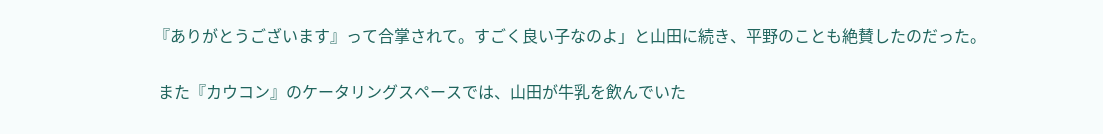『ありがとうございます』って合掌されて。すごく良い子なのよ」と山田に続き、平野のことも絶賛したのだった。

 また『カウコン』のケータリングスペースでは、山田が牛乳を飲んでいた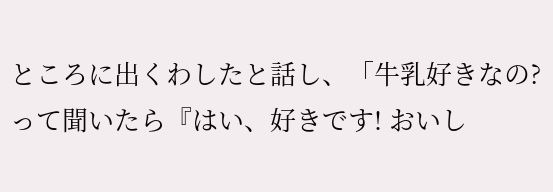ところに出くわしたと話し、「牛乳好きなの? って聞いたら『はい、好きです! おいし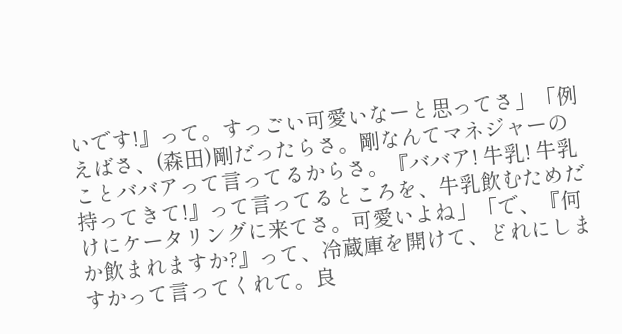いです!』って。すっごい可愛いなーと思ってさ」「例えばさ、(森田)剛だったらさ。剛なんてマネジャーのことババアって言ってるからさ。『ババア! 牛乳! 牛乳持ってきて!』って言ってるところを、牛乳飲むためだけにケータリングに来てさ。可愛いよね」「で、『何か飲まれますか?』って、冷蔵庫を開けて、どれにしますかって言ってくれて。良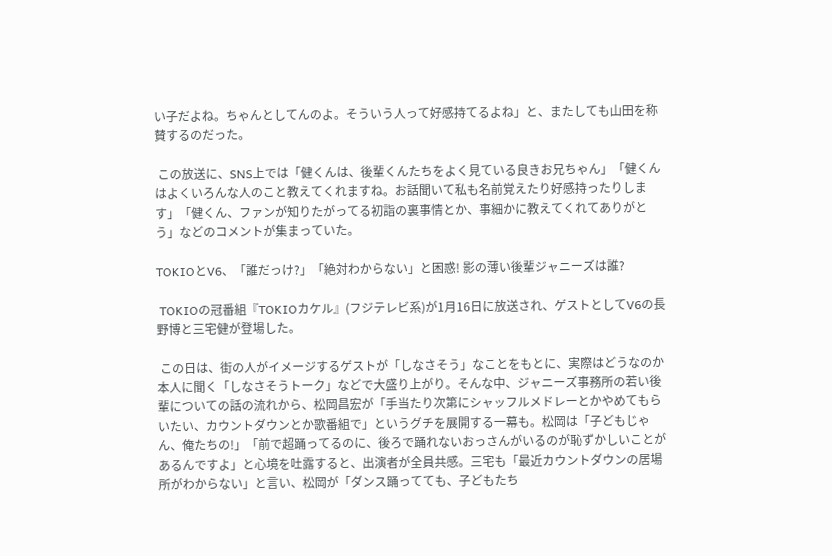い子だよね。ちゃんとしてんのよ。そういう人って好感持てるよね」と、またしても山田を称賛するのだった。

 この放送に、SNS上では「健くんは、後輩くんたちをよく見ている良きお兄ちゃん」「健くんはよくいろんな人のこと教えてくれますね。お話聞いて私も名前覚えたり好感持ったりします」「健くん、ファンが知りたがってる初詣の裏事情とか、事細かに教えてくれてありがとう」などのコメントが集まっていた。

TOKIOとV6、「誰だっけ?」「絶対わからない」と困惑! 影の薄い後輩ジャニーズは誰?

 TOKIOの冠番組『TOKIOカケル』(フジテレビ系)が1月16日に放送され、ゲストとしてV6の長野博と三宅健が登場した。

 この日は、街の人がイメージするゲストが「しなさそう」なことをもとに、実際はどうなのか本人に聞く「しなさそうトーク」などで大盛り上がり。そんな中、ジャニーズ事務所の若い後輩についての話の流れから、松岡昌宏が「手当たり次第にシャッフルメドレーとかやめてもらいたい、カウントダウンとか歌番組で」というグチを展開する一幕も。松岡は「子どもじゃん、俺たちの!」「前で超踊ってるのに、後ろで踊れないおっさんがいるのが恥ずかしいことがあるんですよ」と心境を吐露すると、出演者が全員共感。三宅も「最近カウントダウンの居場所がわからない」と言い、松岡が「ダンス踊ってても、子どもたち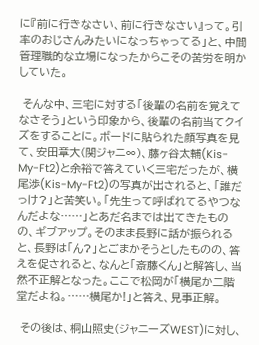に『前に行きなさい、前に行きなさい』って。引率のおじさんみたいになっちゃってる」と、中間管理職的な立場になったからこその苦労を明かしていた。

 そんな中、三宅に対する「後輩の名前を覚えてなさそう」という印象から、後輩の名前当てクイズをすることに。ボードに貼られた顔写真を見て、安田章大(関ジャニ∞)、藤ヶ谷太輔(Kis-My-Ft2)と余裕で答えていく三宅だったが、横尾渉(Kis-My-Ft2)の写真が出されると、「誰だっけ?」と苦笑い。「先生って呼ばれてるやつなんだよな……」とあだ名までは出てきたものの、ギブアップ。そのまま長野に話が振られると、長野は「ん?」とごまかそうとしたものの、答えを促されると、なんと「斎藤くん」と解答し、当然不正解となった。ここで松岡が「横尾か二階堂だよね。……横尾か!」と答え、見事正解。

 その後は、桐山照史(ジャニーズWEST)に対し、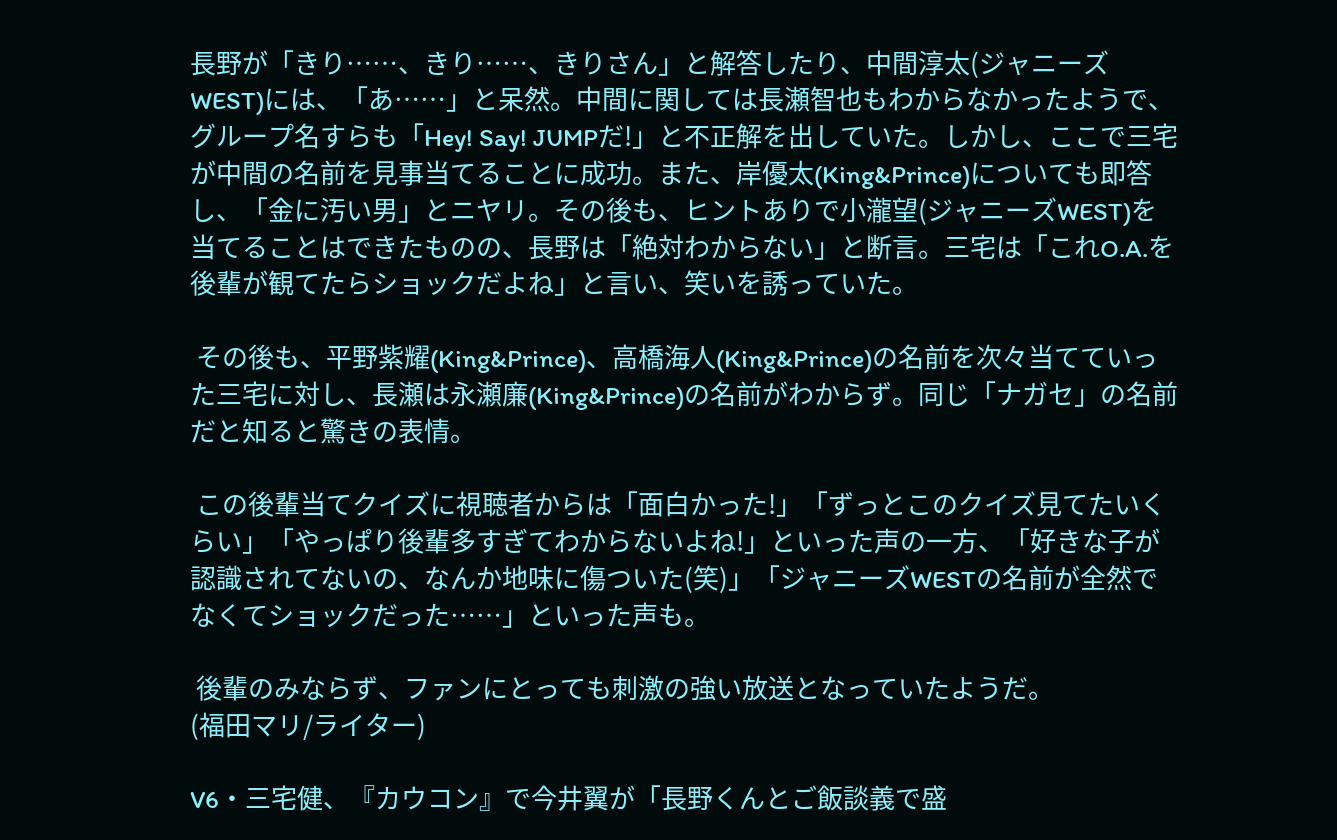長野が「きり……、きり……、きりさん」と解答したり、中間淳太(ジャニーズWEST)には、「あ……」と呆然。中間に関しては長瀬智也もわからなかったようで、グループ名すらも「Hey! Say! JUMPだ!」と不正解を出していた。しかし、ここで三宅が中間の名前を見事当てることに成功。また、岸優太(King&Prince)についても即答し、「金に汚い男」とニヤリ。その後も、ヒントありで小瀧望(ジャニーズWEST)を当てることはできたものの、長野は「絶対わからない」と断言。三宅は「これO.A.を後輩が観てたらショックだよね」と言い、笑いを誘っていた。

 その後も、平野紫耀(King&Prince)、高橋海人(King&Prince)の名前を次々当てていった三宅に対し、長瀬は永瀬廉(King&Prince)の名前がわからず。同じ「ナガセ」の名前だと知ると驚きの表情。

 この後輩当てクイズに視聴者からは「面白かった!」「ずっとこのクイズ見てたいくらい」「やっぱり後輩多すぎてわからないよね!」といった声の一方、「好きな子が認識されてないの、なんか地味に傷ついた(笑)」「ジャニーズWESTの名前が全然でなくてショックだった……」といった声も。

 後輩のみならず、ファンにとっても刺激の強い放送となっていたようだ。
(福田マリ/ライター)

V6・三宅健、『カウコン』で今井翼が「長野くんとご飯談義で盛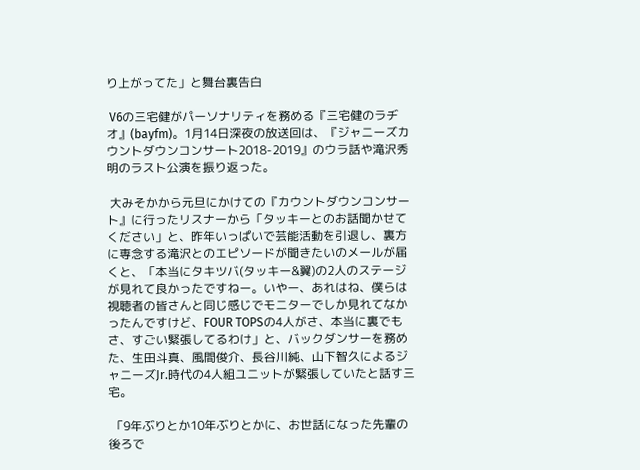り上がってた」と舞台裏告白

 V6の三宅健がパーソナリティを務める『三宅健のラヂオ』(bayfm)。1月14日深夜の放送回は、『ジャニーズカウントダウンコンサート2018-2019』のウラ話や滝沢秀明のラスト公演を振り返った。

 大みそかから元旦にかけての『カウントダウンコンサート』に行ったリスナーから「タッキーとのお話聞かせてください」と、昨年いっぱいで芸能活動を引退し、裏方に専念する滝沢とのエピソードが聞きたいのメールが届くと、「本当にタキツバ(タッキー&翼)の2人のステージが見れて良かったですねー。いやー、あれはね、僕らは視聴者の皆さんと同じ感じでモニターでしか見れてなかったんですけど、FOUR TOPSの4人がさ、本当に裏でもさ、すごい緊張してるわけ」と、バックダンサーを務めた、生田斗真、風間俊介、長谷川純、山下智久によるジャニーズJr.時代の4人組ユニットが緊張していたと話す三宅。

 「9年ぶりとか10年ぶりとかに、お世話になった先輩の後ろで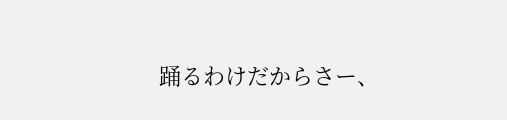踊るわけだからさー、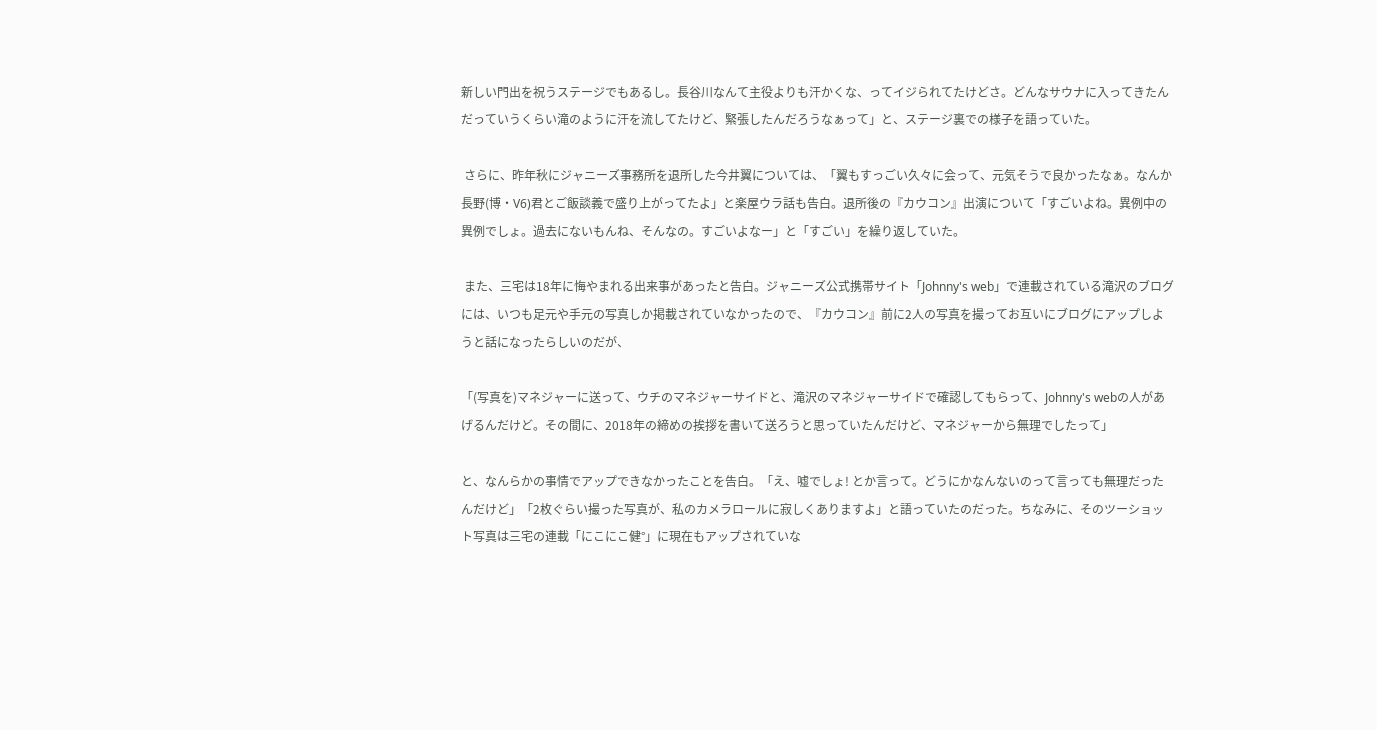新しい門出を祝うステージでもあるし。長谷川なんて主役よりも汗かくな、ってイジられてたけどさ。どんなサウナに入ってきたんだっていうくらい滝のように汗を流してたけど、緊張したんだろうなぁって」と、ステージ裏での様子を語っていた。

 さらに、昨年秋にジャニーズ事務所を退所した今井翼については、「翼もすっごい久々に会って、元気そうで良かったなぁ。なんか長野(博・V6)君とご飯談義で盛り上がってたよ」と楽屋ウラ話も告白。退所後の『カウコン』出演について「すごいよね。異例中の異例でしょ。過去にないもんね、そんなの。すごいよなー」と「すごい」を繰り返していた。

 また、三宅は18年に悔やまれる出来事があったと告白。ジャニーズ公式携帯サイト「Johnny's web」で連載されている滝沢のブログには、いつも足元や手元の写真しか掲載されていなかったので、『カウコン』前に2人の写真を撮ってお互いにブログにアップしようと話になったらしいのだが、

「(写真を)マネジャーに送って、ウチのマネジャーサイドと、滝沢のマネジャーサイドで確認してもらって、Johnny's webの人があげるんだけど。その間に、2018年の締めの挨拶を書いて送ろうと思っていたんだけど、マネジャーから無理でしたって」

と、なんらかの事情でアップできなかったことを告白。「え、嘘でしょ! とか言って。どうにかなんないのって言っても無理だったんだけど」「2枚ぐらい撮った写真が、私のカメラロールに寂しくありますよ」と語っていたのだった。ちなみに、そのツーショット写真は三宅の連載「にこにこ健°」に現在もアップされていな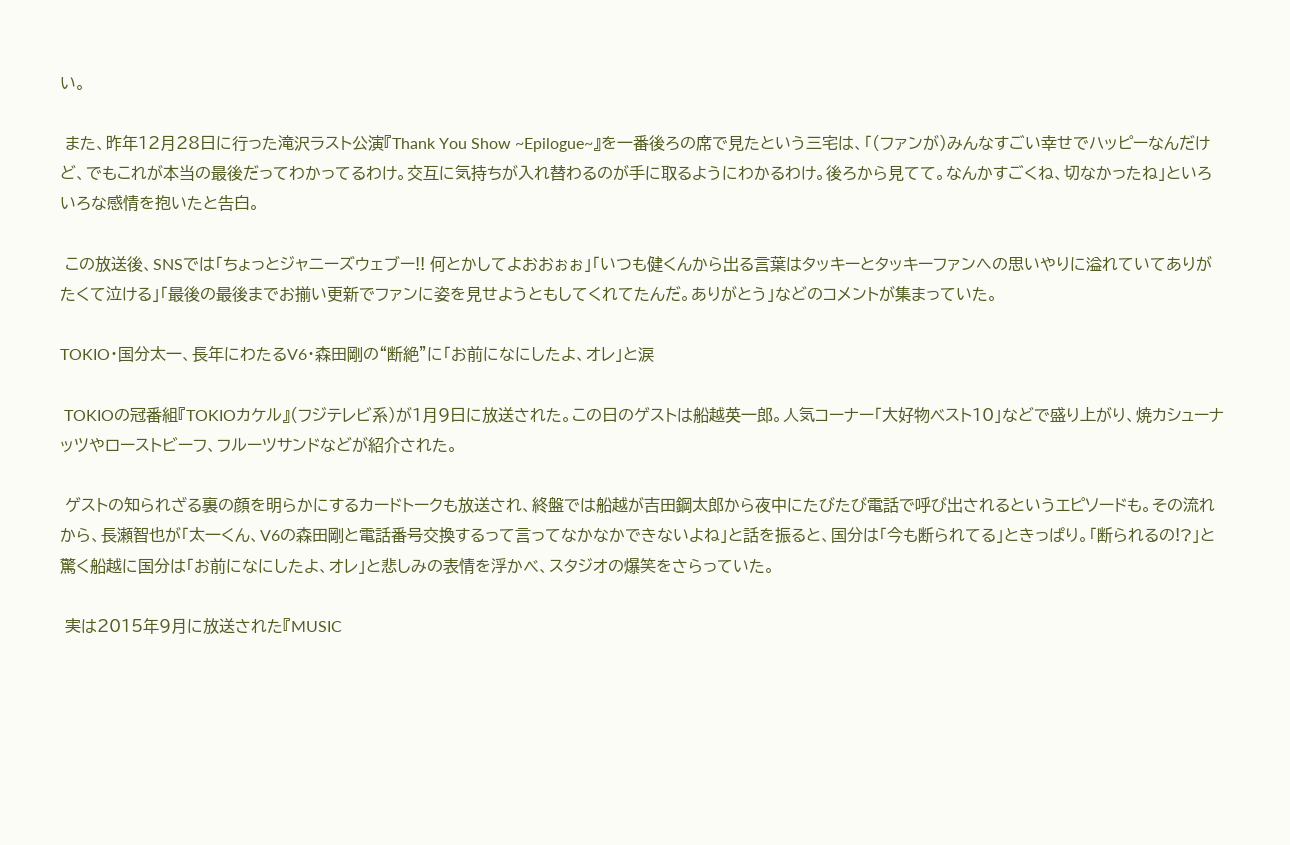い。

 また、昨年12月28日に行った滝沢ラスト公演『Thank You Show ~Epilogue~』を一番後ろの席で見たという三宅は、「(ファンが)みんなすごい幸せでハッピーなんだけど、でもこれが本当の最後だってわかってるわけ。交互に気持ちが入れ替わるのが手に取るようにわかるわけ。後ろから見てて。なんかすごくね、切なかったね」といろいろな感情を抱いたと告白。

 この放送後、SNSでは「ちょっとジャニーズウェブー!! 何とかしてよおおぉぉ」「いつも健くんから出る言葉はタッキーとタッキーファンへの思いやりに溢れていてありがたくて泣ける」「最後の最後までお揃い更新でファンに姿を見せようともしてくれてたんだ。ありがとう」などのコメントが集まっていた。

TOKIO・国分太一、長年にわたるV6・森田剛の“断絶”に「お前になにしたよ、オレ」と涙

 TOKIOの冠番組『TOKIOカケル』(フジテレビ系)が1月9日に放送された。この日のゲストは船越英一郎。人気コーナー「大好物ベスト10」などで盛り上がり、焼カシューナッツやローストビーフ、フルーツサンドなどが紹介された。

 ゲストの知られざる裏の顔を明らかにするカードトークも放送され、終盤では船越が吉田鋼太郎から夜中にたびたび電話で呼び出されるというエピソードも。その流れから、長瀬智也が「太一くん、V6の森田剛と電話番号交換するって言ってなかなかできないよね」と話を振ると、国分は「今も断られてる」ときっぱり。「断られるの!?」と驚く船越に国分は「お前になにしたよ、オレ」と悲しみの表情を浮かべ、スタジオの爆笑をさらっていた。

 実は2015年9月に放送された『MUSIC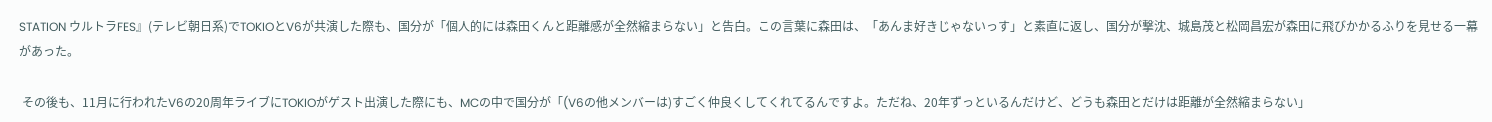STATION ウルトラFES』(テレビ朝日系)でTOKIOとV6が共演した際も、国分が「個人的には森田くんと距離感が全然縮まらない」と告白。この言葉に森田は、「あんま好きじゃないっす」と素直に返し、国分が撃沈、城島茂と松岡昌宏が森田に飛びかかるふりを見せる一幕があった。

 その後も、11月に行われたV6の20周年ライブにTOKIOがゲスト出演した際にも、MCの中で国分が「(V6の他メンバーは)すごく仲良くしてくれてるんですよ。ただね、20年ずっといるんだけど、どうも森田とだけは距離が全然縮まらない」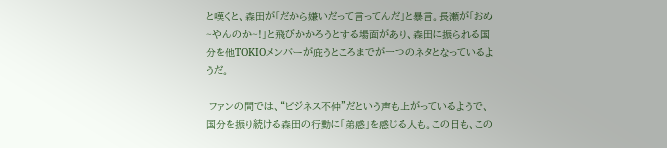と嘆くと、森田が「だから嫌いだって言ってんだ」と暴言。長瀬が「おめ~やんのか~!」と飛びかかろうとする場面があり、森田に振られる国分を他TOKIOメンバーが庇うところまでが一つのネタとなっているようだ。

 ファンの間では、“ビジネス不仲”だという声も上がっているようで、国分を振り続ける森田の行動に「弟感」を感じる人も。この日も、この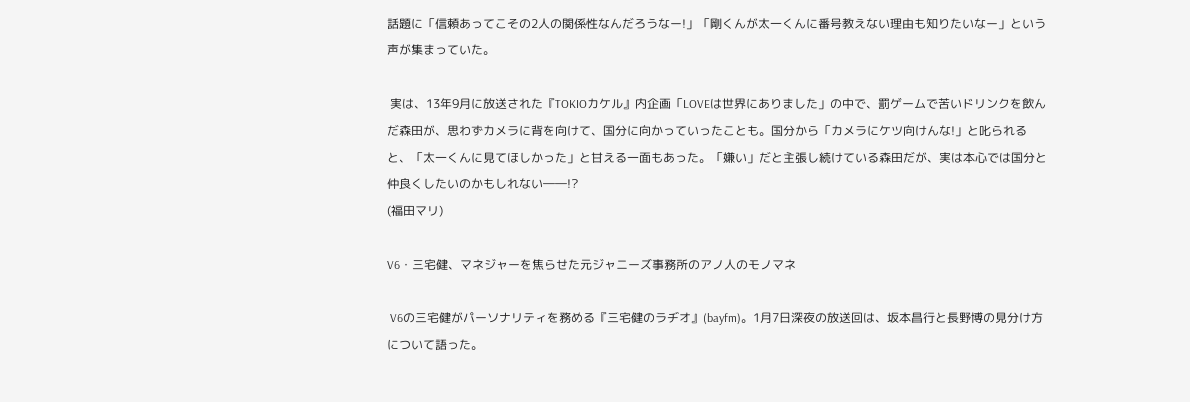話題に「信頼あってこその2人の関係性なんだろうなー!」「剛くんが太一くんに番号教えない理由も知りたいなー」という声が集まっていた。

 実は、13年9月に放送された『TOKIOカケル』内企画「LOVEは世界にありました」の中で、罰ゲームで苦いドリンクを飲んだ森田が、思わずカメラに背を向けて、国分に向かっていったことも。国分から「カメラにケツ向けんな!」と叱られると、「太一くんに見てほしかった」と甘える一面もあった。「嫌い」だと主張し続けている森田だが、実は本心では国分と仲良くしたいのかもしれない――!?
(福田マリ)

V6・三宅健、マネジャーを焦らせた元ジャニーズ事務所のアノ人のモノマネ

 V6の三宅健がパーソナリティを務める『三宅健のラヂオ』(bayfm)。1月7日深夜の放送回は、坂本昌行と長野博の見分け方について語った。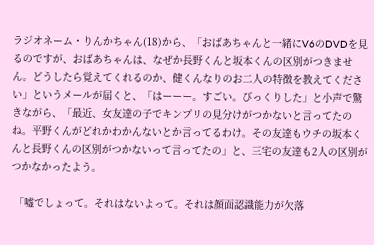ラジオネーム・りんかちゃん(18)から、「おばあちゃんと一緒にV6のDVDを見るのですが、おばあちゃんは、なぜか長野くんと坂本くんの区別がつきません。どうしたら覚えてくれるのか、健くんなりのお二人の特徴を教えてください」というメールが届くと、「はーーー。すごい。びっくりした」と小声で驚きながら、「最近、女友達の子でキンプリの見分けがつかないと言ってたのね。平野くんがどれかわかんないとか言ってるわけ。その友達もウチの坂本くんと長野くんの区別がつかないって言ってたの」と、三宅の友達も2人の区別がつかなかったよう。

 「嘘でしょって。それはないよって。それは顔面認識能力が欠落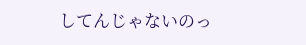してんじゃないのっ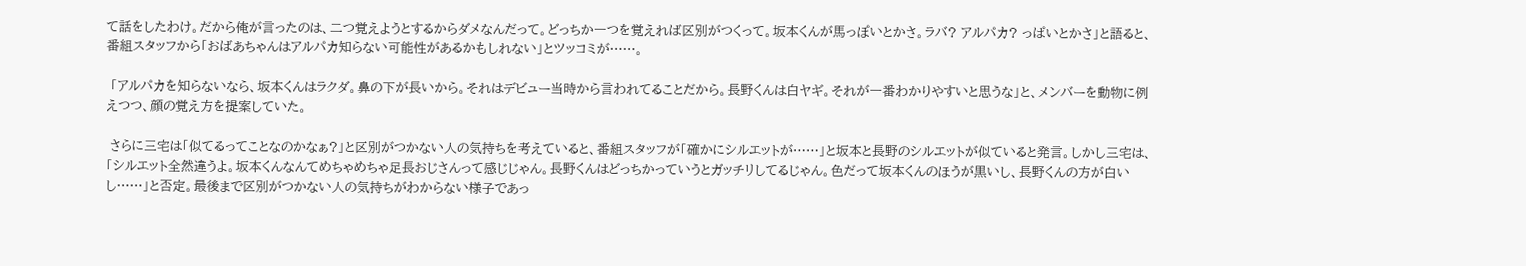て話をしたわけ。だから俺が言ったのは、二つ覚えようとするからダメなんだって。どっちか一つを覚えれば区別がつくって。坂本くんが馬っぽいとかさ。ラバ? アルパカ? っぱいとかさ」と語ると、番組スタッフから「おばあちゃんはアルパカ知らない可能性があるかもしれない」とツッコミが……。

 「アルパカを知らないなら、坂本くんはラクダ。鼻の下が長いから。それはデビュー当時から言われてることだから。長野くんは白ヤギ。それが一番わかりやすいと思うな」と、メンバーを動物に例えつつ、顔の覚え方を提案していた。

 さらに三宅は「似てるってことなのかなぁ?」と区別がつかない人の気持ちを考えていると、番組スタッフが「確かにシルエットが……」と坂本と長野のシルエットが似ていると発言。しかし三宅は、「シルエット全然違うよ。坂本くんなんてめちゃめちゃ足長おじさんって感じじゃん。長野くんはどっちかっていうとガッチリしてるじゃん。色だって坂本くんのほうが黒いし、長野くんの方が白いし……」と否定。最後まで区別がつかない人の気持ちがわからない様子であっ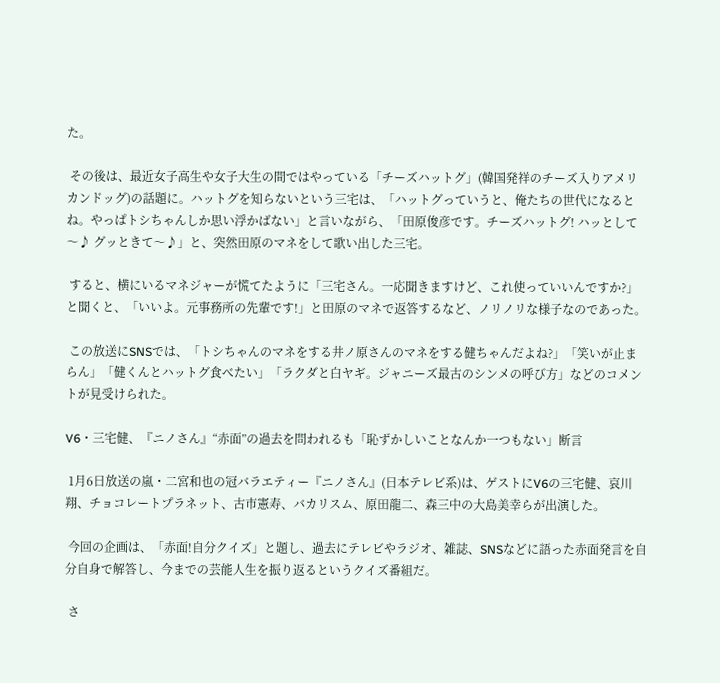た。

 その後は、最近女子高生や女子大生の間ではやっている「チーズハットグ」(韓国発祥のチーズ入りアメリカンドッグ)の話題に。ハットグを知らないという三宅は、「ハットグっていうと、俺たちの世代になるとね。やっぱトシちゃんしか思い浮かばない」と言いながら、「田原俊彦です。チーズハットグ! ハッとして〜♪ グッときて〜♪」と、突然田原のマネをして歌い出した三宅。

 すると、横にいるマネジャーが慌てたように「三宅さん。一応聞きますけど、これ使っていいんですか?」と聞くと、「いいよ。元事務所の先輩です!」と田原のマネで返答するなど、ノリノリな様子なのであった。

 この放送にSNSでは、「トシちゃんのマネをする井ノ原さんのマネをする健ちゃんだよね?」「笑いが止まらん」「健くんとハットグ食べたい」「ラクダと白ヤギ。ジャニーズ最古のシンメの呼び方」などのコメントが見受けられた。

V6・三宅健、『ニノさん』“赤面”の過去を問われるも「恥ずかしいことなんか一つもない」断言

 1月6日放送の嵐・二宮和也の冠バラエティー『ニノさん』(日本テレビ系)は、ゲストにV6の三宅健、哀川翔、チョコレートプラネット、古市憲寿、バカリスム、原田龍二、森三中の大島美幸らが出演した。

 今回の企画は、「赤面!自分クイズ」と題し、過去にテレビやラジオ、雑誌、SNSなどに語った赤面発言を自分自身で解答し、今までの芸能人生を振り返るというクイズ番組だ。

 さ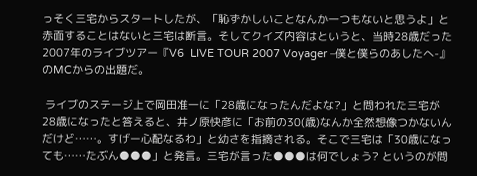っそく三宅からスタートしたが、「恥ずかしいことなんか一つもないと思うよ」と赤面することはないと三宅は断言。そしてクイズ内容はというと、当時28歳だった2007年のライブツアー『V6  LIVE TOUR 2007 Voyager –僕と僕らのあしたへ-』のMCからの出題だ。

 ライブのステージ上で岡田准一に「28歳になったんだよな?」と問われた三宅が28歳になったと答えると、井ノ原快彦に「お前の30(歳)なんか全然想像つかないんだけど……。すげー心配なるわ」と幼さを指摘される。そこで三宅は「30歳になっても……たぶん●●●」と発言。三宅が言った●●●は何でしょう? というのが問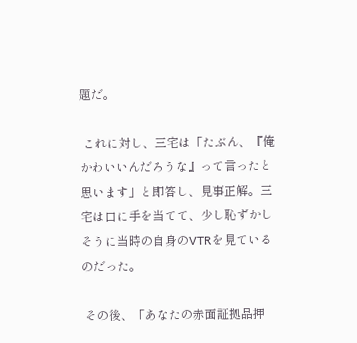題だ。

 これに対し、三宅は「たぶん、『俺かわいいんだろうな』って言ったと思います」と即答し、見事正解。三宅は口に手を当てて、少し恥ずかしそうに当時の自身のVTRを見ているのだった。

 その後、「あなたの赤面証拠品押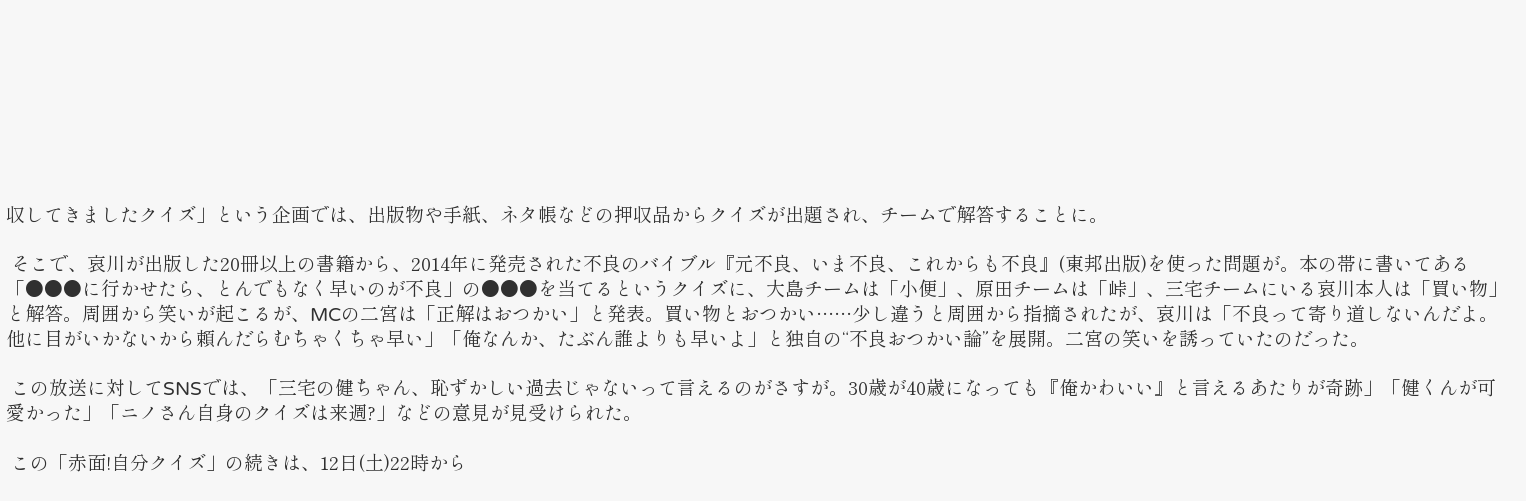収してきましたクイズ」という企画では、出版物や手紙、ネタ帳などの押収品からクイズが出題され、チームで解答することに。

 そこで、哀川が出版した20冊以上の書籍から、2014年に発売された不良のバイブル『元不良、いま不良、これからも不良』(東邦出版)を使った問題が。本の帯に書いてある「●●●に行かせたら、とんでもなく早いのが不良」の●●●を当てるというクイズに、大島チームは「小便」、原田チームは「峠」、三宅チームにいる哀川本人は「買い物」と解答。周囲から笑いが起こるが、MCの二宮は「正解はおつかい」と発表。買い物とおつかい……少し違うと周囲から指摘されたが、哀川は「不良って寄り道しないんだよ。他に目がいかないから頼んだらむちゃくちゃ早い」「俺なんか、たぶん誰よりも早いよ」と独自の“不良おつかい論”を展開。二宮の笑いを誘っていたのだった。

 この放送に対してSNSでは、「三宅の健ちゃん、恥ずかしい過去じゃないって言えるのがさすが。30歳が40歳になっても『俺かわいい』と言えるあたりが奇跡」「健くんが可愛かった」「ニノさん自身のクイズは来週?」などの意見が見受けられた。

 この「赤面!自分クイズ」の続きは、12日(土)22時から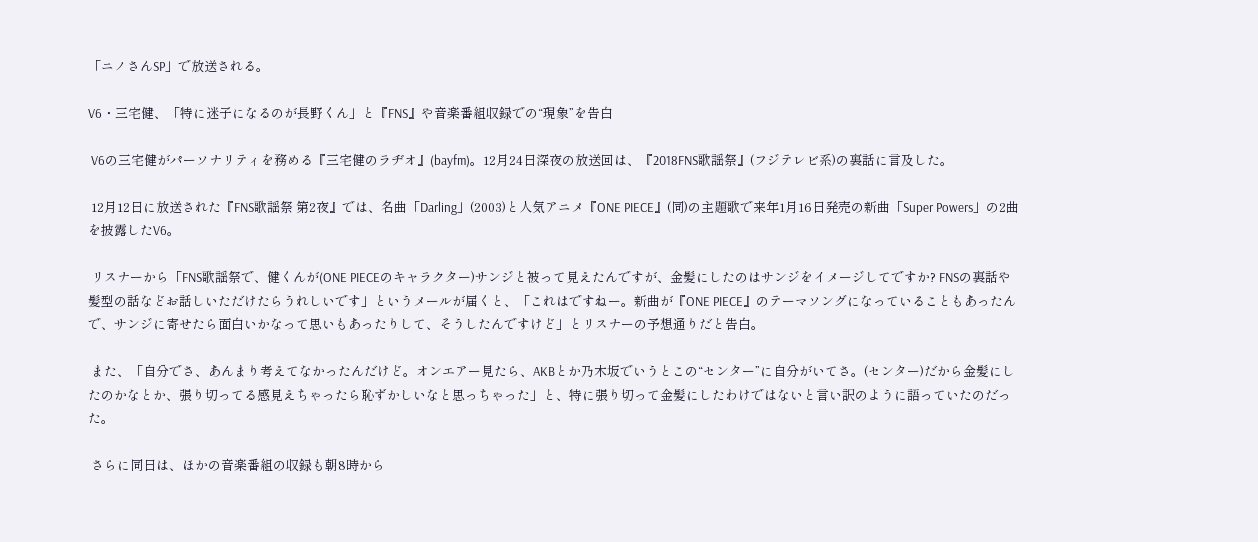「ニノさんSP」で放送される。

V6・三宅健、「特に迷子になるのが長野くん」と『FNS』や音楽番組収録での“現象”を告白

 V6の三宅健がパーソナリティを務める『三宅健のラヂオ』(bayfm)。12月24日深夜の放送回は、『2018FNS歌謡祭』(フジテレビ系)の裏話に言及した。

 12月12日に放送された『FNS歌謡祭 第2夜』では、名曲「Darling」(2003)と人気アニメ『ONE PIECE』(同)の主題歌で来年1月16日発売の新曲「Super Powers」の2曲を披露したV6。

 リスナーから「FNS歌謡祭で、健くんが(ONE PIECEのキャラクター)サンジと被って見えたんですが、金髪にしたのはサンジをイメージしてですか? FNSの裏話や髪型の話などお話しいただけたらうれしいです」というメールが届くと、「これはですねー。新曲が『ONE PIECE』のテーマソングになっていることもあったんで、サンジに寄せたら面白いかなって思いもあったりして、そうしたんですけど」とリスナーの予想通りだと告白。

 また、「自分でさ、あんまり考えてなかったんだけど。オンエアー見たら、AKBとか乃木坂でいうとこの“センター”に自分がいてさ。(センター)だから金髪にしたのかなとか、張り切ってる感見えちゃったら恥ずかしいなと思っちゃった」と、特に張り切って金髪にしたわけではないと言い訳のように語っていたのだった。

 さらに同日は、ほかの音楽番組の収録も朝8時から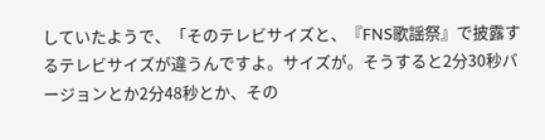していたようで、「そのテレビサイズと、『FNS歌謡祭』で披露するテレビサイズが違うんですよ。サイズが。そうすると2分30秒バージョンとか2分48秒とか、その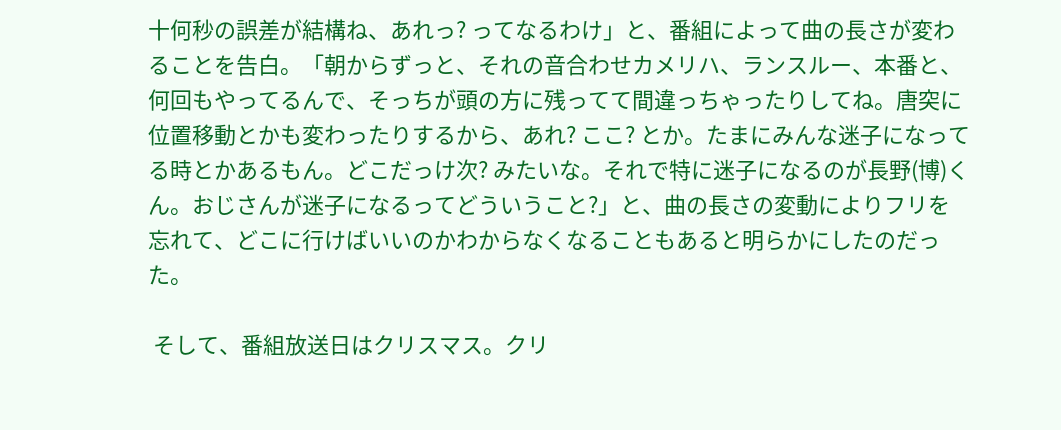十何秒の誤差が結構ね、あれっ? ってなるわけ」と、番組によって曲の長さが変わることを告白。「朝からずっと、それの音合わせカメリハ、ランスルー、本番と、何回もやってるんで、そっちが頭の方に残ってて間違っちゃったりしてね。唐突に位置移動とかも変わったりするから、あれ? ここ? とか。たまにみんな迷子になってる時とかあるもん。どこだっけ次? みたいな。それで特に迷子になるのが長野(博)くん。おじさんが迷子になるってどういうこと?」と、曲の長さの変動によりフリを忘れて、どこに行けばいいのかわからなくなることもあると明らかにしたのだった。

 そして、番組放送日はクリスマス。クリ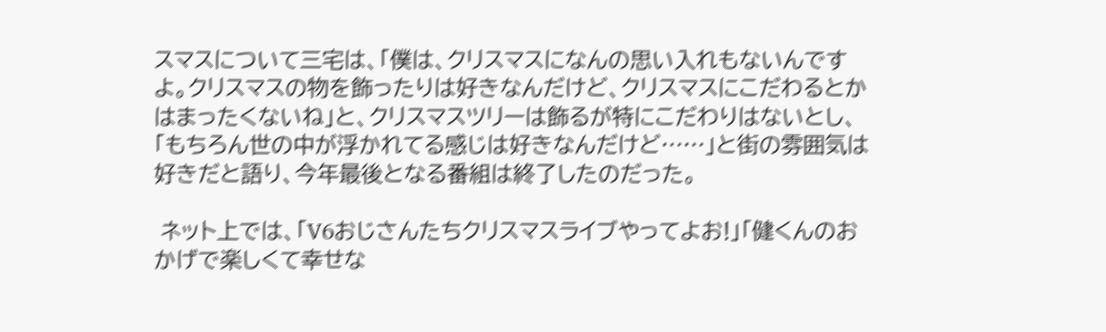スマスについて三宅は、「僕は、クリスマスになんの思い入れもないんですよ。クリスマスの物を飾ったりは好きなんだけど、クリスマスにこだわるとかはまったくないね」と、クリスマスツリーは飾るが特にこだわりはないとし、「もちろん世の中が浮かれてる感じは好きなんだけど……」と街の雰囲気は好きだと語り、今年最後となる番組は終了したのだった。

 ネット上では、「V6おじさんたちクリスマスライブやってよお!」「健くんのおかげで楽しくて幸せな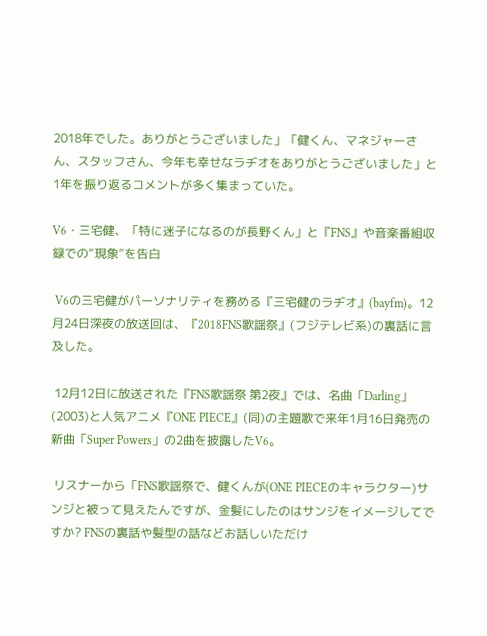2018年でした。ありがとうございました」「健くん、マネジャーさん、スタッフさん、今年も幸せなラヂオをありがとうございました」と1年を振り返るコメントが多く集まっていた。

V6・三宅健、「特に迷子になるのが長野くん」と『FNS』や音楽番組収録での“現象”を告白

 V6の三宅健がパーソナリティを務める『三宅健のラヂオ』(bayfm)。12月24日深夜の放送回は、『2018FNS歌謡祭』(フジテレビ系)の裏話に言及した。

 12月12日に放送された『FNS歌謡祭 第2夜』では、名曲「Darling」(2003)と人気アニメ『ONE PIECE』(同)の主題歌で来年1月16日発売の新曲「Super Powers」の2曲を披露したV6。

 リスナーから「FNS歌謡祭で、健くんが(ONE PIECEのキャラクター)サンジと被って見えたんですが、金髪にしたのはサンジをイメージしてですか? FNSの裏話や髪型の話などお話しいただけ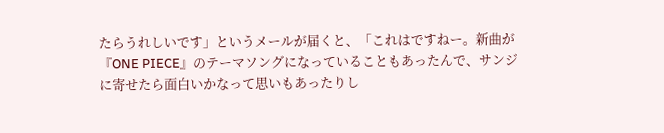たらうれしいです」というメールが届くと、「これはですねー。新曲が『ONE PIECE』のテーマソングになっていることもあったんで、サンジに寄せたら面白いかなって思いもあったりし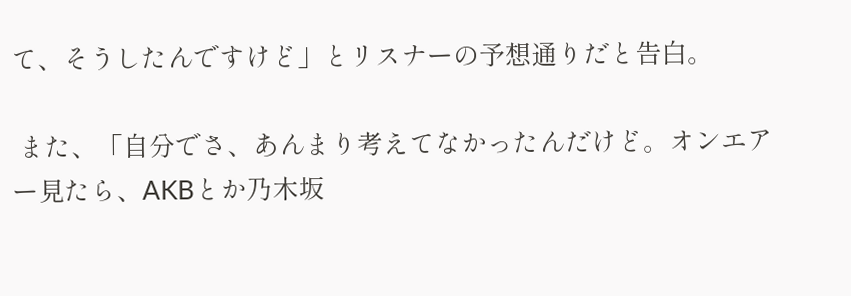て、そうしたんですけど」とリスナーの予想通りだと告白。

 また、「自分でさ、あんまり考えてなかったんだけど。オンエアー見たら、AKBとか乃木坂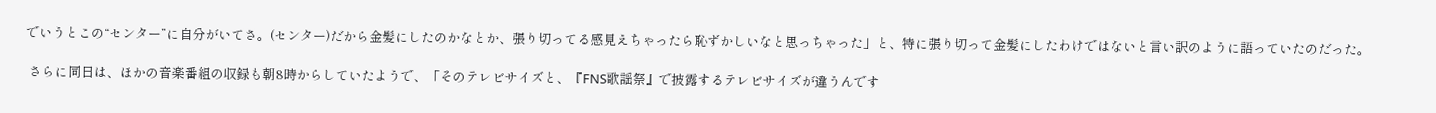でいうとこの“センター”に自分がいてさ。(センター)だから金髪にしたのかなとか、張り切ってる感見えちゃったら恥ずかしいなと思っちゃった」と、特に張り切って金髪にしたわけではないと言い訳のように語っていたのだった。

 さらに同日は、ほかの音楽番組の収録も朝8時からしていたようで、「そのテレビサイズと、『FNS歌謡祭』で披露するテレビサイズが違うんです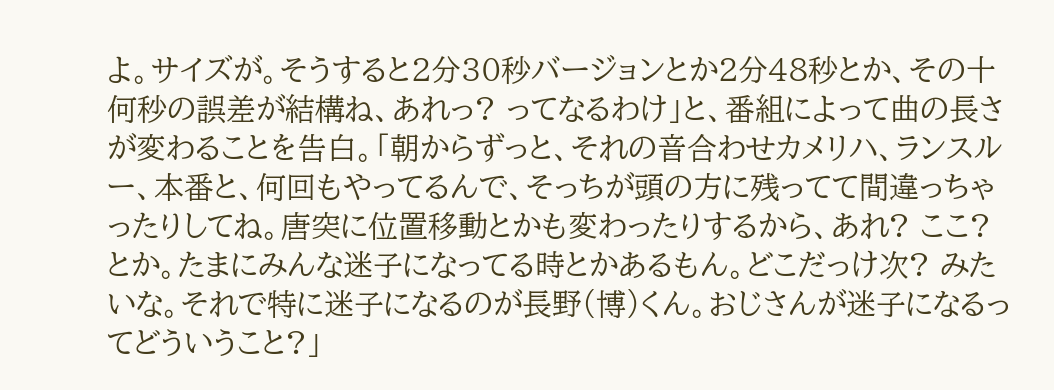よ。サイズが。そうすると2分30秒バージョンとか2分48秒とか、その十何秒の誤差が結構ね、あれっ? ってなるわけ」と、番組によって曲の長さが変わることを告白。「朝からずっと、それの音合わせカメリハ、ランスルー、本番と、何回もやってるんで、そっちが頭の方に残ってて間違っちゃったりしてね。唐突に位置移動とかも変わったりするから、あれ? ここ? とか。たまにみんな迷子になってる時とかあるもん。どこだっけ次? みたいな。それで特に迷子になるのが長野(博)くん。おじさんが迷子になるってどういうこと?」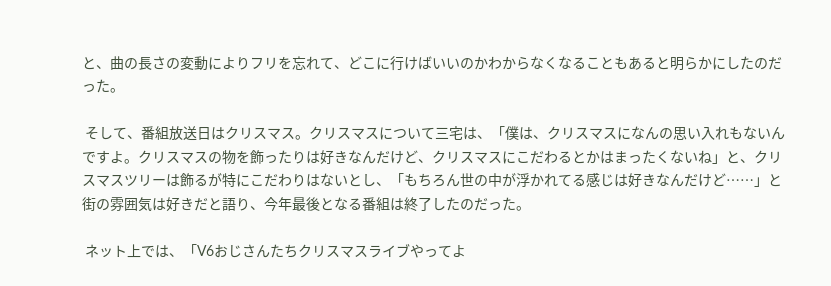と、曲の長さの変動によりフリを忘れて、どこに行けばいいのかわからなくなることもあると明らかにしたのだった。

 そして、番組放送日はクリスマス。クリスマスについて三宅は、「僕は、クリスマスになんの思い入れもないんですよ。クリスマスの物を飾ったりは好きなんだけど、クリスマスにこだわるとかはまったくないね」と、クリスマスツリーは飾るが特にこだわりはないとし、「もちろん世の中が浮かれてる感じは好きなんだけど……」と街の雰囲気は好きだと語り、今年最後となる番組は終了したのだった。

 ネット上では、「V6おじさんたちクリスマスライブやってよ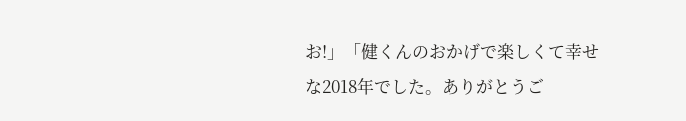お!」「健くんのおかげで楽しくて幸せな2018年でした。ありがとうご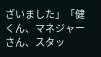ざいました」「健くん、マネジャーさん、スタッ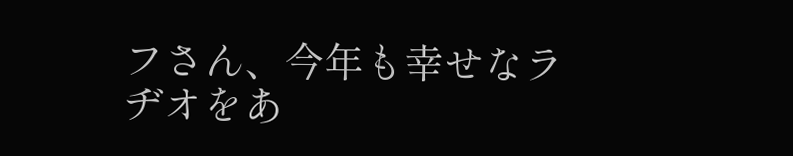フさん、今年も幸せなラヂオをあ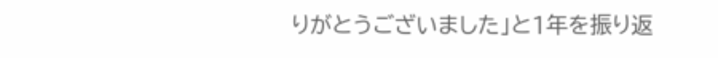りがとうございました」と1年を振り返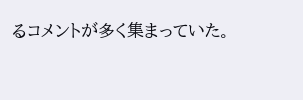るコメントが多く集まっていた。